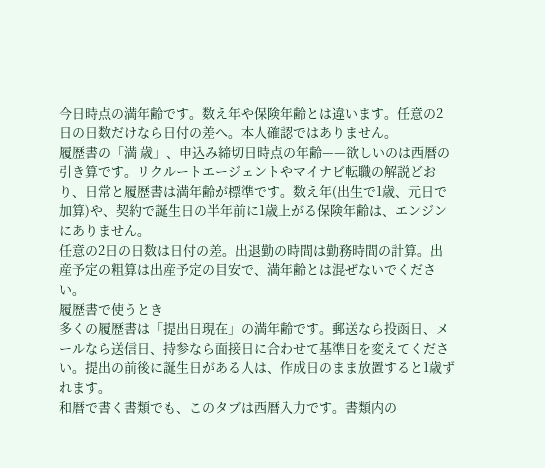今日時点の満年齢です。数え年や保険年齢とは違います。任意の2日の日数だけなら日付の差へ。本人確認ではありません。
履歴書の「満 歳」、申込み締切日時点の年齢——欲しいのは西暦の引き算です。リクルートエージェントやマイナビ転職の解説どおり、日常と履歴書は満年齢が標準です。数え年(出生で1歳、元日で加算)や、契約で誕生日の半年前に1歳上がる保険年齢は、エンジンにありません。
任意の2日の日数は日付の差。出退勤の時間は勤務時間の計算。出産予定の粗算は出産予定の目安で、満年齢とは混ぜないでください。
履歴書で使うとき
多くの履歴書は「提出日現在」の満年齢です。郵送なら投函日、メールなら送信日、持参なら面接日に合わせて基準日を変えてください。提出の前後に誕生日がある人は、作成日のまま放置すると1歳ずれます。
和暦で書く書類でも、このタブは西暦入力です。書類内の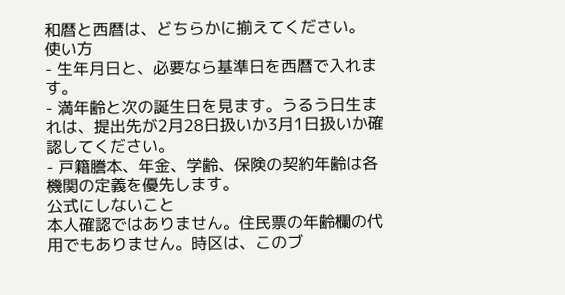和暦と西暦は、どちらかに揃えてください。
使い方
- 生年月日と、必要なら基準日を西暦で入れます。
- 満年齢と次の誕生日を見ます。うるう日生まれは、提出先が2月28日扱いか3月1日扱いか確認してください。
- 戸籍謄本、年金、学齢、保険の契約年齢は各機関の定義を優先します。
公式にしないこと
本人確認ではありません。住民票の年齢欄の代用でもありません。時区は、このブ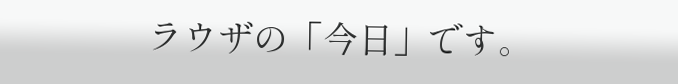ラウザの「今日」です。